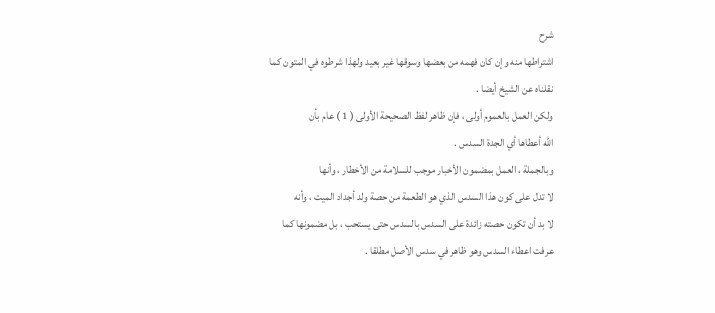شرح
اشتراطها منه وإن كان فهمه من بعضها وسوقها غير بعيد ولهذا شرطوه في المتون كما
نقلناه عن الشيخ أيضا .
ولكن العمل بالعموم أولى ، فإن ظاهر لفظ الصحيحة الأولى ( 1 ) عام بأن
الله أعطاها أي الجدة السدس .
وبالجملة ، العمل بمضمون الأخبار موجب للسلامة من الأخطار ، وأنها
لا تدل على كون هذا السدس الذي هو الطعمة من حصة ولد أجداد الميت ، وأنه
لا بد أن تكون حصته زائدة على السدس بالسدس حتى يستحب ، بل مضمونها كما
عرفت اعطاء السدس وهو ظاهر في سدس الأصل مطلقا .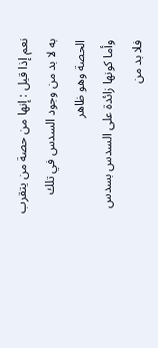نعم إذا قيل : إنها من حصة من يتقرب به لا بد من وجود السدس في تلك
الحصة وهو ظاهر
وأما كونها زائدة على السدس بسدس فلا بد من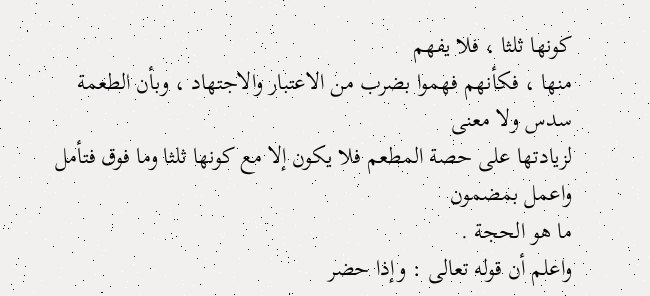كونها ثلثا ، فلا يفهم
منها ، فكأنهم فهموا بضرب من الاعتبار والاجتهاد ، وبأن الطعمة سدس ولا معنى
لزيادتها على حصة المطعم فلا يكون إلا مع كونها ثلثا وما فوق فتأمل واعمل بمضمون
ما هو الحجة .
واعلم أن قوله تعالى : وإذا حضر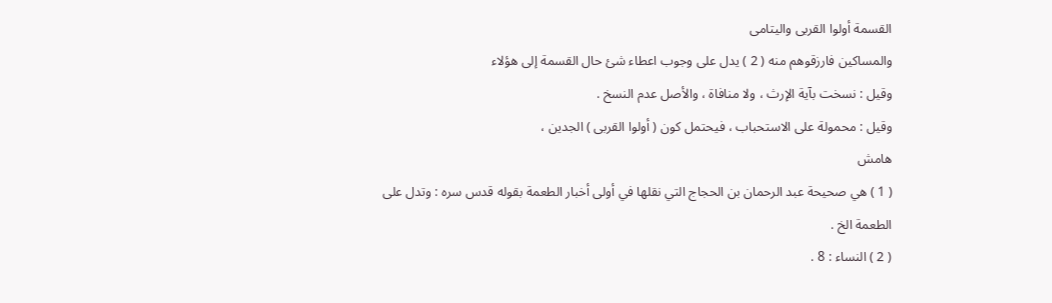القسمة أولوا القربى واليتامى
والمساكين فارزقوهم منه ( 2 ) يدل على وجوب اعطاء شئ حال القسمة إلى هؤلاء
وقيل : نسخت بآية الإرث ، ولا منافاة ، والأصل عدم النسخ .
وقيل : محمولة على الاستحباب ، فيحتمل كون ( أولوا القربى ) الجدين ،
هامش
( 1 ) هي صحيحة عبد الرحمان بن الحجاج التي نقلها في أولى أخبار الطعمة بقوله قدس سره : وتدل على
الطعمة الخ .
( 2 ) النساء : 8 .